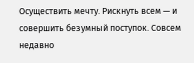Осуществить мечту. Рискнуть всем — и совершить безумный поступок. Совсем недавно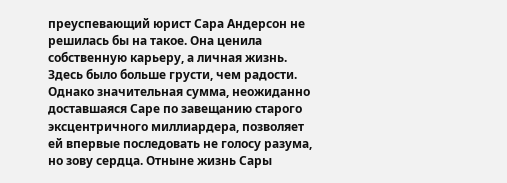преуспевающий юрист Сара Андерсон не решилась бы на такое. Она ценила собственную карьеру, а личная жизнь. Здесь было больше грусти, чем радости. Однако значительная сумма, неожиданно доставшаяся Саре по завещанию старого эксцентричного миллиардера, позволяет ей впервые последовать не голосу разума, но зову сердца. Отныне жизнь Сары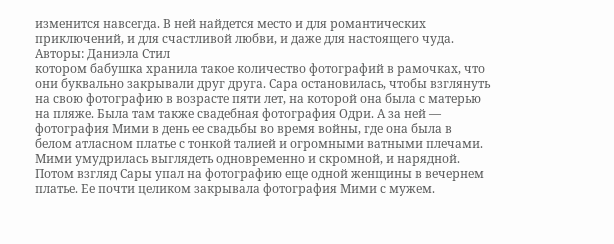изменится навсегда. В ней найдется место и для романтических приключений, и для счастливой любви, и даже для настоящего чуда.
Авторы: Даниэла Стил
котором бабушка хранила такое количество фотографий в рамочках, что они буквально закрывали друг друга. Сара остановилась, чтобы взглянуть на свою фотографию в возрасте пяти лет, на которой она была с матерью на пляже. Была там также свадебная фотография Одри. А за ней — фотография Мими в день ее свадьбы во время войны, где она была в белом атласном платье с тонкой талией и огромными ватными плечами. Мими умудрилась выглядеть одновременно и скромной, и нарядной. Потом взгляд Сары упал на фотографию еще одной женщины в вечернем платье. Ее почти целиком закрывала фотография Мими с мужем.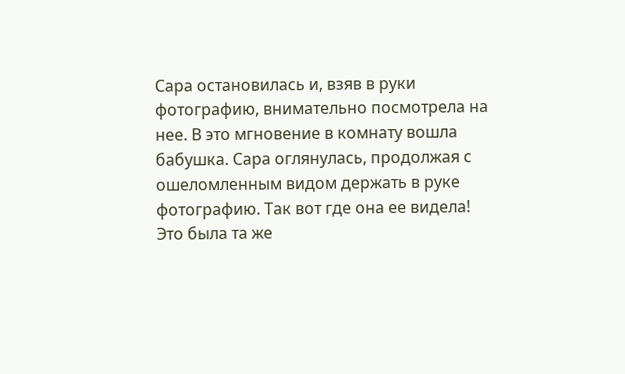Сара остановилась и, взяв в руки фотографию, внимательно посмотрела на нее. В это мгновение в комнату вошла бабушка. Сара оглянулась, продолжая с ошеломленным видом держать в руке фотографию. Так вот где она ее видела! Это была та же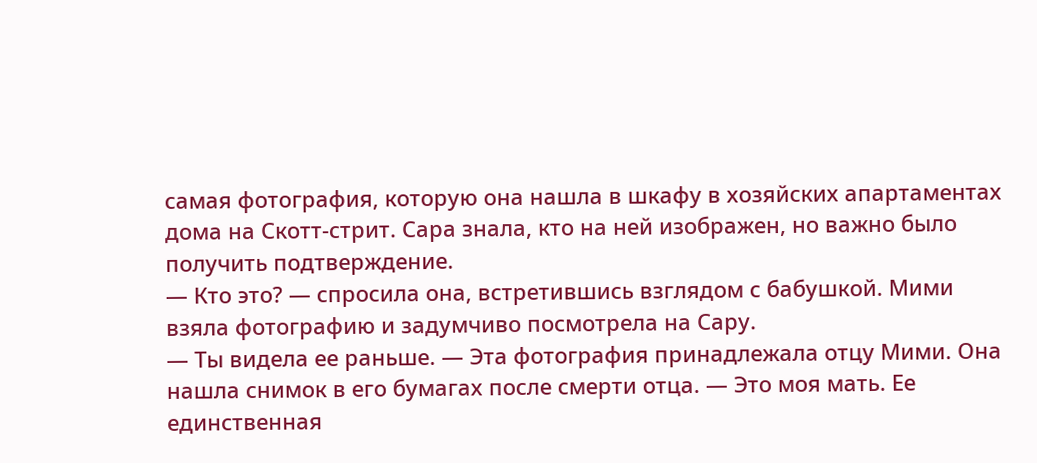самая фотография, которую она нашла в шкафу в хозяйских апартаментах дома на Скотт-стрит. Сара знала, кто на ней изображен, но важно было получить подтверждение.
— Кто это? — спросила она, встретившись взглядом с бабушкой. Мими взяла фотографию и задумчиво посмотрела на Сару.
— Ты видела ее раньше. — Эта фотография принадлежала отцу Мими. Она нашла снимок в его бумагах после смерти отца. — Это моя мать. Ее единственная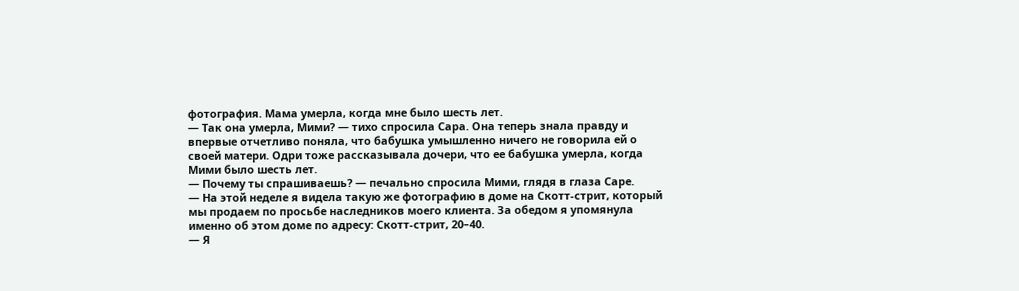фотография. Мама умерла, когда мне было шесть лет.
— Так она умерла, Мими? — тихо спросила Сара. Она теперь знала правду и впервые отчетливо поняла, что бабушка умышленно ничего не говорила ей о своей матери. Одри тоже рассказывала дочери, что ее бабушка умерла, когда Мими было шесть лет.
— Почему ты спрашиваешь? — печально спросила Мими, глядя в глаза Саре.
— На этой неделе я видела такую же фотографию в доме на Скотт-стрит, который мы продаем по просьбе наследников моего клиента. За обедом я упомянула именно об этом доме по адресу: Скотт-стрит, 20–40.
— Я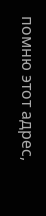помню этот адрес,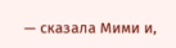— сказала Мими и,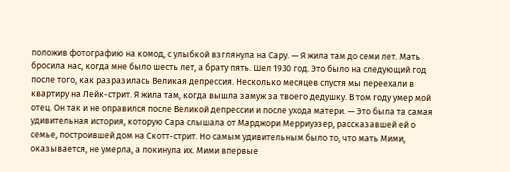положив фотографию на комод, с улыбкой взглянула на Сару. — Я жила там до семи лет. Мать бросила нас, когда мне было шесть лет, а брату пять. Шел 1930 год. Это было на следующий год после того, как разразилась Великая депрессия. Несколько месяцев спустя мы переехали в квартиру на Лейк-стрит. Я жила там, когда вышла замуж за твоего дедушку. В том году умер мой отец. Он так и не оправился после Великой депрессии и после ухода матери. — Это была та самая удивительная история, которую Сара слышала от Марджори Мерриуэзер, рассказавшей ей о семье, построившей дом на Скотт-стрит. Но самым удивительным было то, что мать Мими, оказывается, не умерла, а покинула их. Мими впервые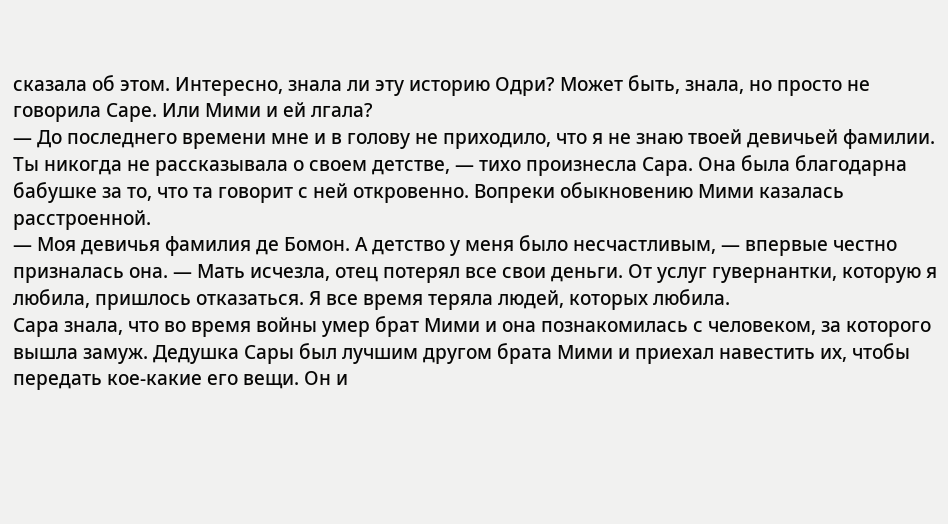сказала об этом. Интересно, знала ли эту историю Одри? Может быть, знала, но просто не говорила Саре. Или Мими и ей лгала?
— До последнего времени мне и в голову не приходило, что я не знаю твоей девичьей фамилии. Ты никогда не рассказывала о своем детстве, — тихо произнесла Сара. Она была благодарна бабушке за то, что та говорит с ней откровенно. Вопреки обыкновению Мими казалась расстроенной.
— Моя девичья фамилия де Бомон. А детство у меня было несчастливым, — впервые честно призналась она. — Мать исчезла, отец потерял все свои деньги. От услуг гувернантки, которую я любила, пришлось отказаться. Я все время теряла людей, которых любила.
Сара знала, что во время войны умер брат Мими и она познакомилась с человеком, за которого вышла замуж. Дедушка Сары был лучшим другом брата Мими и приехал навестить их, чтобы передать кое-какие его вещи. Он и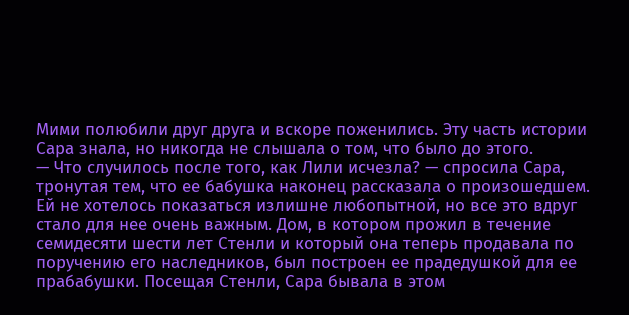Мими полюбили друг друга и вскоре поженились. Эту часть истории Сара знала, но никогда не слышала о том, что было до этого.
— Что случилось после того, как Лили исчезла? — спросила Сара, тронутая тем, что ее бабушка наконец рассказала о произошедшем. Ей не хотелось показаться излишне любопытной, но все это вдруг стало для нее очень важным. Дом, в котором прожил в течение семидесяти шести лет Стенли и который она теперь продавала по поручению его наследников, был построен ее прадедушкой для ее прабабушки. Посещая Стенли, Сара бывала в этом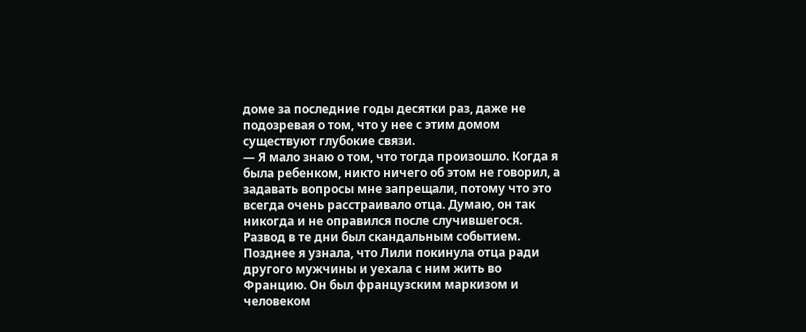доме за последние годы десятки раз, даже не подозревая о том, что у нее с этим домом существуют глубокие связи.
— Я мало знаю о том, что тогда произошло. Когда я была ребенком, никто ничего об этом не говорил, а задавать вопросы мне запрещали, потому что это всегда очень расстраивало отца. Думаю, он так никогда и не оправился после случившегося. Развод в те дни был скандальным событием. Позднее я узнала, что Лили покинула отца ради другого мужчины и уехала с ним жить во Францию. Он был французским маркизом и человеком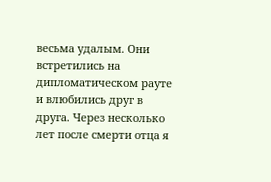весьма удалым. Они встретились на дипломатическом рауте и влюбились друг в друга. Через несколько лет после смерти отца я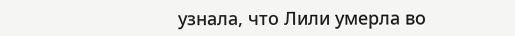узнала, что Лили умерла во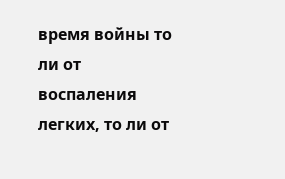время войны то ли от воспаления легких, то ли от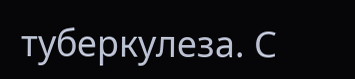туберкулеза. С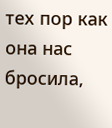тех пор как она нас бросила,